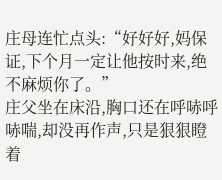庄母连忙点头:“好好好,妈保证,下个月一定让他按时来,绝不麻烦你了。”
庄父坐在床沿,胸口还在呼哧呼哧喘,却没再作声,只是狠狠瞪着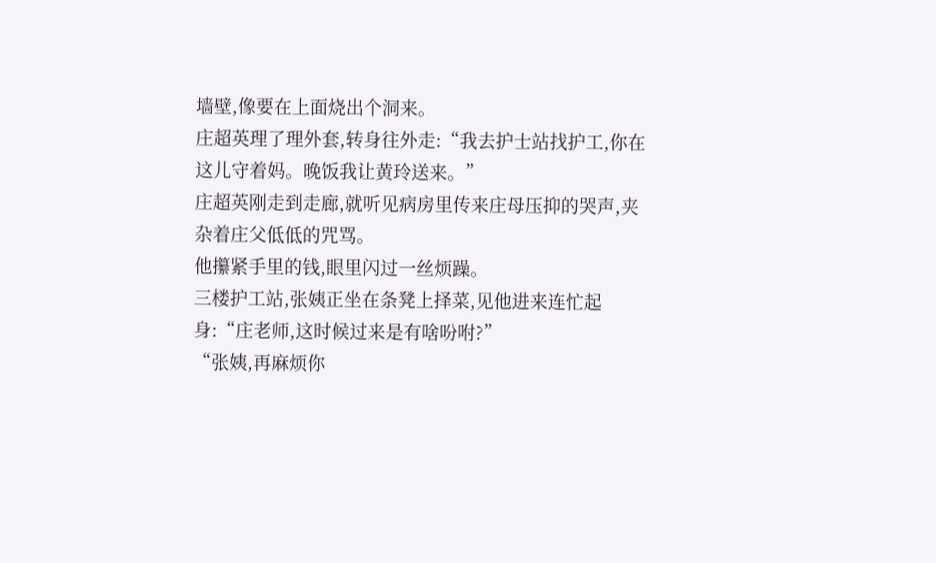墙壁,像要在上面烧出个洞来。
庄超英理了理外套,转身往外走:“我去护士站找护工,你在这儿守着妈。晚饭我让黄玲送来。”
庄超英刚走到走廊,就听见病房里传来庄母压抑的哭声,夹杂着庄父低低的咒骂。
他攥紧手里的钱,眼里闪过一丝烦躁。
三楼护工站,张姨正坐在条凳上择菜,见他进来连忙起身:“庄老师,这时候过来是有啥吩咐?”
“张姨,再麻烦你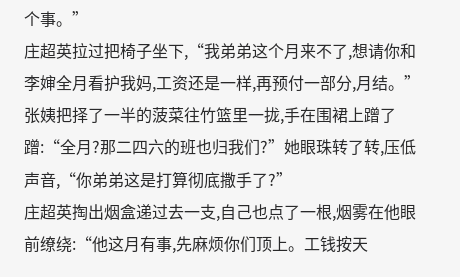个事。”
庄超英拉过把椅子坐下,“我弟弟这个月来不了,想请你和李婶全月看护我妈,工资还是一样,再预付一部分,月结。”
张姨把择了一半的菠菜往竹篮里一拢,手在围裙上蹭了蹭:“全月?那二四六的班也归我们?”她眼珠转了转,压低声音,“你弟弟这是打算彻底撒手了?”
庄超英掏出烟盒递过去一支,自己也点了一根,烟雾在他眼前缭绕:“他这月有事,先麻烦你们顶上。工钱按天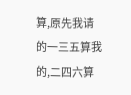算,原先我请的一三五算我的,二四六算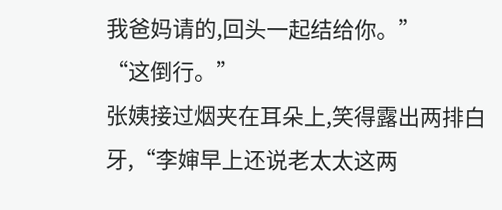我爸妈请的,回头一起结给你。”
“这倒行。”
张姨接过烟夹在耳朵上,笑得露出两排白牙,“李婶早上还说老太太这两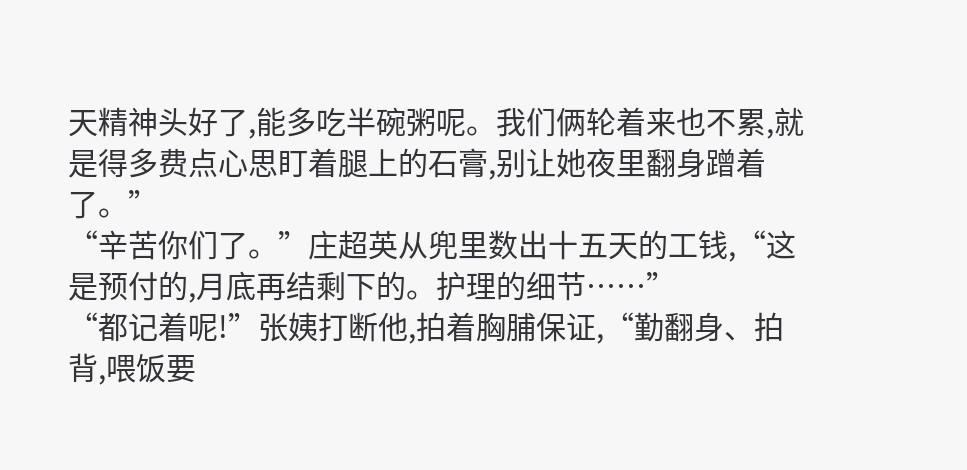天精神头好了,能多吃半碗粥呢。我们俩轮着来也不累,就是得多费点心思盯着腿上的石膏,别让她夜里翻身蹭着了。”
“辛苦你们了。”庄超英从兜里数出十五天的工钱,“这是预付的,月底再结剩下的。护理的细节……”
“都记着呢!”张姨打断他,拍着胸脯保证,“勤翻身、拍背,喂饭要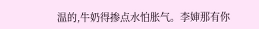温的,牛奶得掺点水怕胀气。李婶那有你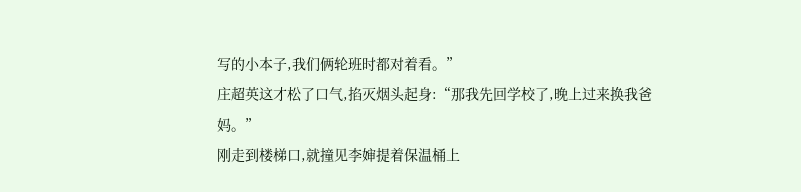写的小本子,我们俩轮班时都对着看。”
庄超英这才松了口气,掐灭烟头起身:“那我先回学校了,晚上过来换我爸妈。”
刚走到楼梯口,就撞见李婶提着保温桶上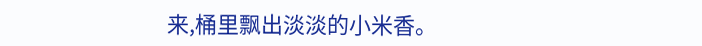来,桶里飘出淡淡的小米香。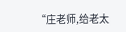“庄老师,给老太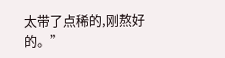太带了点稀的,刚熬好的。”